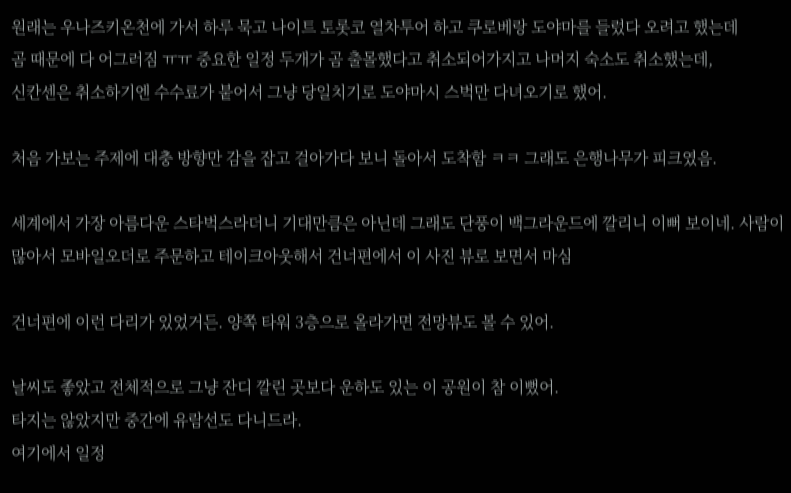원래는 우나즈키온천에 가서 하루 묵고 나이트 토롯코 열차투어 하고 쿠로베랑 도야마를 들렀다 오려고 했는데
곰 때문에 다 어그러짐 ㅠㅠ 중요한 일정 두개가 곰 출몰했다고 취소되어가지고 나머지 숙소도 취소했는데,
신칸센은 취소하기엔 수수료가 붙어서 그냥 당일치기로 도야마시 스벅만 다녀오기로 했어.

처음 가보는 주제에 대충 방향만 감을 잡고 걸아가다 보니 돌아서 도착함 ㅋㅋ 그래도 은행나무가 피크였음.

세계에서 가장 아름다운 스타벅스라더니 기대만큼은 아닌데 그래도 단풍이 백그라운드에 깔리니 이뻐 보이네. 사람이 많아서 모바일오더로 주문하고 테이크아웃해서 건너편에서 이 사진 뷰로 보면서 마심

건너편에 이런 다리가 있었거든. 양쪽 타워 3층으로 올라가면 전망뷰도 볼 수 있어.

날씨도 좋았고 전체적으로 그냥 잔디 깔린 곳보다 운하도 있는 이 공원이 참 이뻤어.
타지는 않았지만 중간에 유람선도 다니드라.
여기에서 일정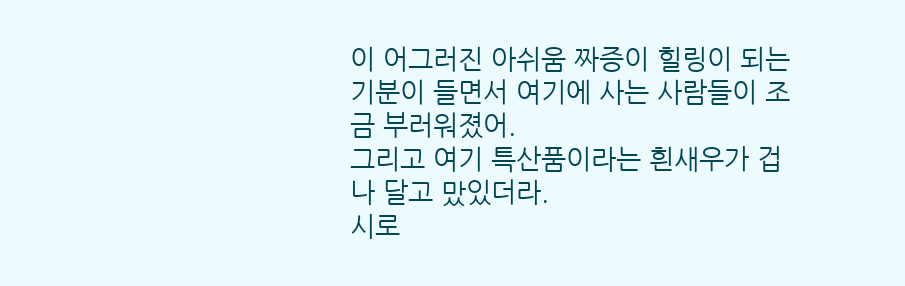이 어그러진 아쉬움 짜증이 힐링이 되는 기분이 들면서 여기에 사는 사람들이 조금 부러워졌어.
그리고 여기 특산품이라는 흰새우가 겁나 달고 맜있더라.
시로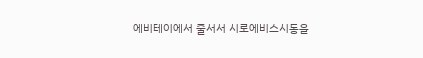에비테이에서 줄서서 시로에비스시동을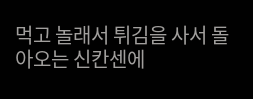먹고 놀래서 튀김을 사서 돌아오는 신칸센에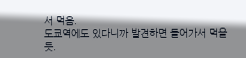서 먹음.
도쿄역에도 있다니까 발견하면 들어가서 먹을듯.